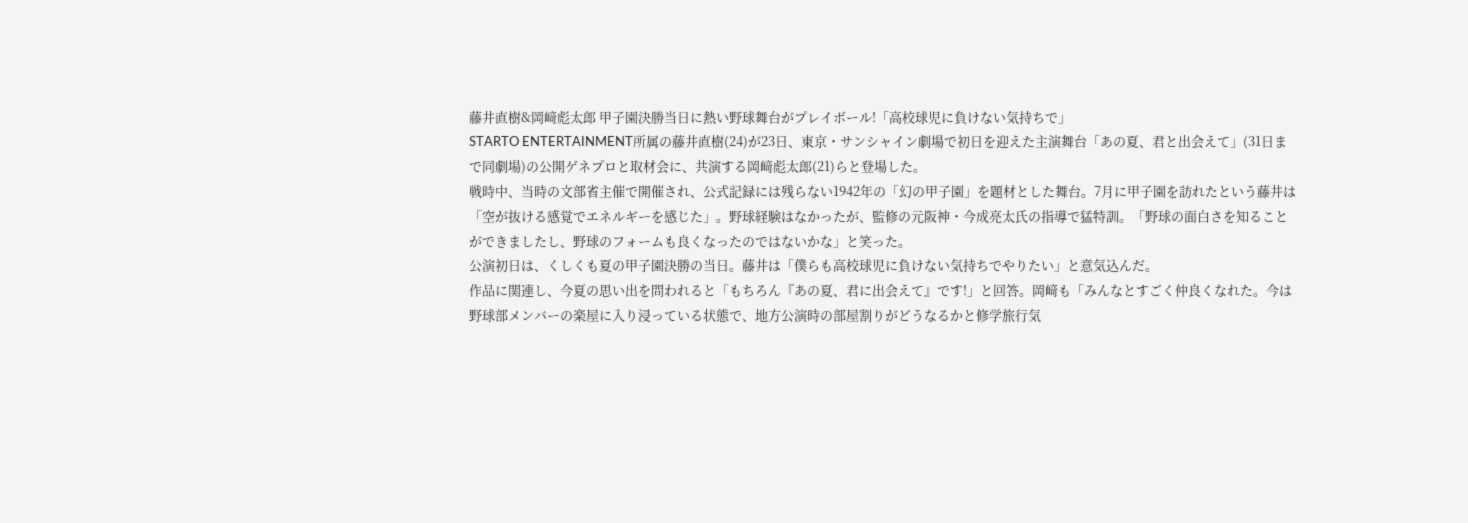藤井直樹&岡﨑彪太郎 甲子園決勝当日に熱い野球舞台がプレイボール!「高校球児に負けない気持ちで」
STARTO ENTERTAINMENT所属の藤井直樹(24)が23日、東京・サンシャイン劇場で初日を迎えた主演舞台「あの夏、君と出会えて」(31日まで同劇場)の公開ゲネプロと取材会に、共演する岡﨑彪太郎(21)らと登場した。
戦時中、当時の文部省主催で開催され、公式記録には残らない1942年の「幻の甲子園」を題材とした舞台。7月に甲子園を訪れたという藤井は「空が抜ける感覚でエネルギーを感じた」。野球経験はなかったが、監修の元阪神・今成亮太氏の指導で猛特訓。「野球の面白さを知ることができましたし、野球のフォームも良くなったのではないかな」と笑った。
公演初日は、くしくも夏の甲子園決勝の当日。藤井は「僕らも高校球児に負けない気持ちでやりたい」と意気込んだ。
作品に関連し、今夏の思い出を問われると「もちろん『あの夏、君に出会えて』です!」と回答。岡﨑も「みんなとすごく仲良くなれた。今は野球部メンバーの楽屋に入り浸っている状態で、地方公演時の部屋割りがどうなるかと修学旅行気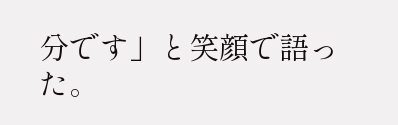分です」と笑顔で語った。